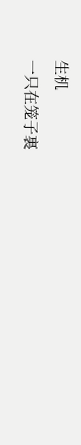生机
一只在笼子裏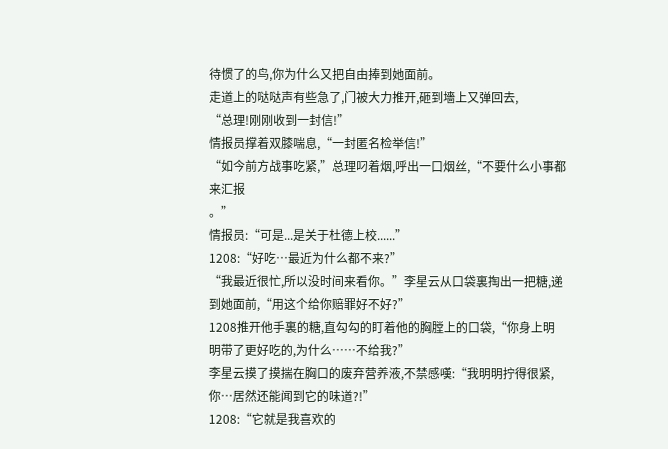待惯了的鸟,你为什么又把自由捧到她面前。
走道上的哒哒声有些急了,门被大力推开,砸到墻上又弹回去,
“总理!刚刚收到一封信!”
情报员撑着双膝喘息,“一封匿名检举信!”
“如今前方战事吃紧,”总理叼着烟,呼出一口烟丝,“不要什么小事都来汇报
。”
情报员:“可是...是关于杜德上校......”
1208:“好吃…最近为什么都不来?”
“我最近很忙,所以没时间来看你。”李星云从口袋裏掏出一把糖,递到她面前,“用这个给你赔罪好不好?”
1208推开他手裏的糖,直勾勾的盯着他的胸膛上的口袋,“你身上明明带了更好吃的,为什么……不给我?”
李星云摸了摸揣在胸口的废弃营养液,不禁感嘆:“我明明拧得很紧,你…居然还能闻到它的味道?!”
1208:“它就是我喜欢的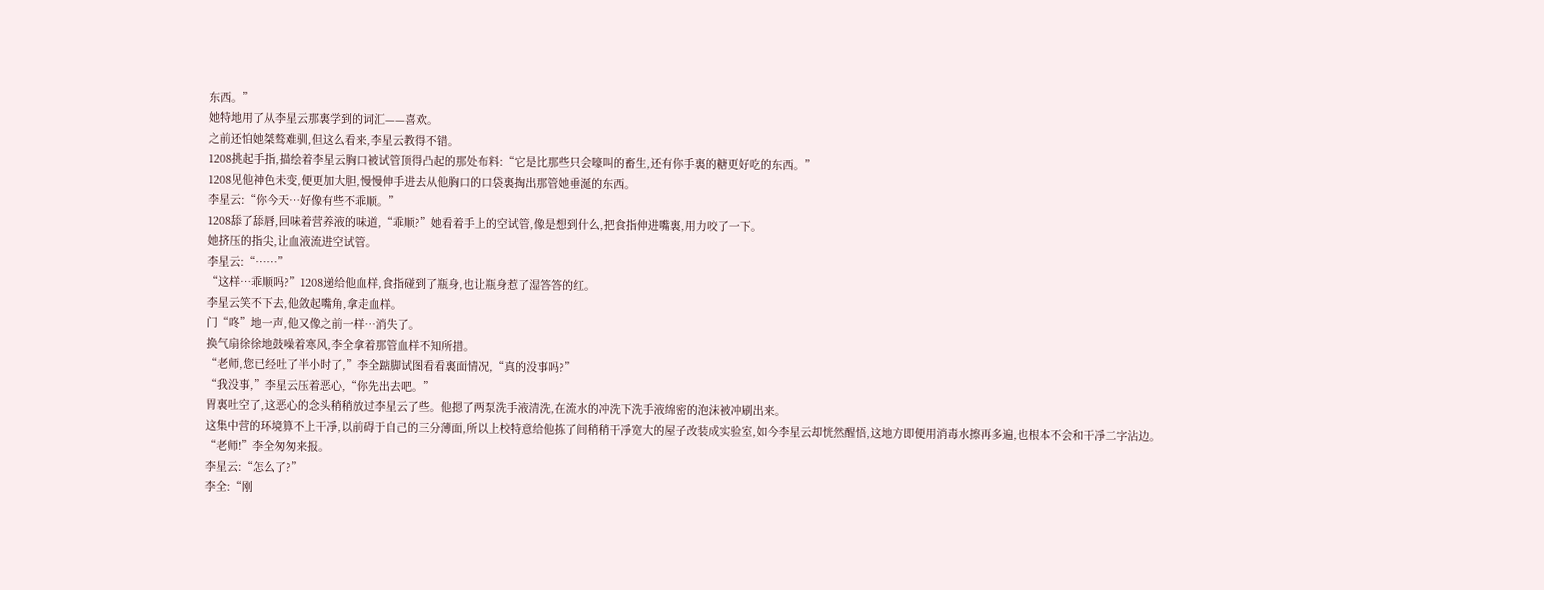东西。”
她特地用了从李星云那裏学到的词汇——喜欢。
之前还怕她桀骜难驯,但这么看来,李星云教得不错。
1208挑起手指,描绘着李星云胸口被试管顶得凸起的那处布料:“它是比那些只会嚎叫的畜生,还有你手裏的糖更好吃的东西。”
1208见他神色未变,便更加大胆,慢慢伸手进去从他胸口的口袋裏掏出那管她垂涎的东西。
李星云:“你今天…好像有些不乖顺。”
1208舔了舔唇,回味着营养液的味道,“乖顺?”她看着手上的空试管,像是想到什么,把食指伸进嘴裏,用力咬了一下。
她挤压的指尖,让血液流进空试管。
李星云:“……”
“这样…乖顺吗?”1208递给他血样,食指碰到了瓶身,也让瓶身惹了湿答答的红。
李星云笑不下去,他敛起嘴角,拿走血样。
门“咚”地一声,他又像之前一样…消失了。
换气扇徐徐地鼓噪着寒风,李全拿着那管血样不知所措。
“老师,您已经吐了半小时了,”李全踮脚试图看看裏面情况,“真的没事吗?”
“我没事,”李星云压着恶心,“你先出去吧。”
胃裏吐空了,这恶心的念头稍稍放过李星云了些。他摁了两泵洗手液清洗,在流水的冲洗下洗手液绵密的泡沫被冲刷出来。
这集中营的环境算不上干凈,以前碍于自己的三分薄面,所以上校特意给他拣了间稍稍干凈宽大的屋子改装成实验室,如今李星云却恍然醒悟,这地方即便用消毒水擦再多遍,也根本不会和干凈二字沾边。
“老师!”李全匆匆来报。
李星云:“怎么了?”
李全:“刚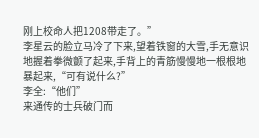刚上校命人把1208带走了。”
李星云的脸立马冷了下来,望着铁窗的大雪,手无意识地握着拳微颤了起来,手背上的青筋慢慢地一根根地暴起来,“可有说什么?”
李全:“他们”
来通传的士兵破门而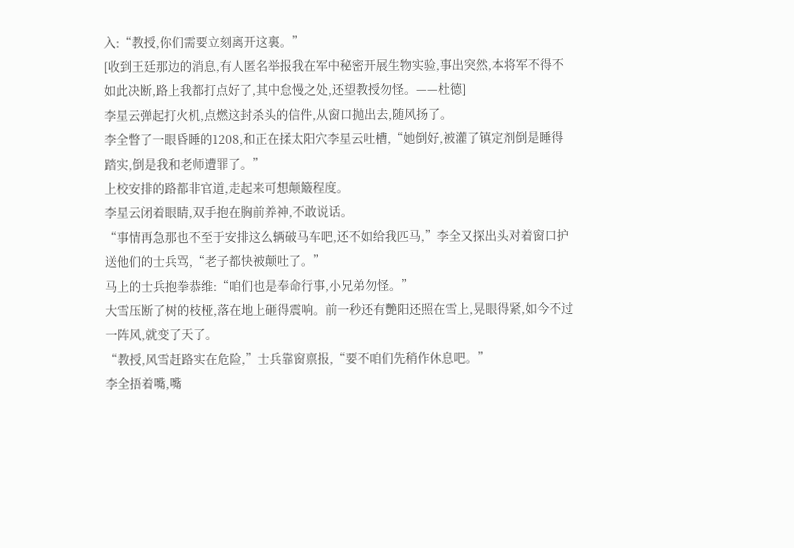入:“教授,你们需要立刻离开这裏。”
[收到王廷那边的消息,有人匿名举报我在军中秘密开展生物实验,事出突然,本将军不得不如此决断,路上我都打点好了,其中怠慢之处,还望教授勿怪。——杜德]
李星云弹起打火机,点燃这封杀头的信件,从窗口抛出去,随风扬了。
李全瞥了一眼昏睡的1208,和正在揉太阳穴李星云吐槽,“她倒好,被灌了镇定剂倒是睡得踏实,倒是我和老师遭罪了。”
上校安排的路都非官道,走起来可想颠簸程度。
李星云闭着眼睛,双手抱在胸前养神,不敢说话。
“事情再急那也不至于安排这么辆破马车吧,还不如给我匹马,”李全又探出头对着窗口护送他们的士兵骂,“老子都快被颠吐了。”
马上的士兵抱拳恭维:“咱们也是奉命行事,小兄弟勿怪。”
大雪压断了树的枝桠,落在地上砸得震响。前一秒还有艷阳还照在雪上,晃眼得紧,如今不过一阵风,就变了天了。
“教授,风雪赶路实在危险,”士兵靠窗禀报,“要不咱们先稍作休息吧。”
李全捂着嘴,嘴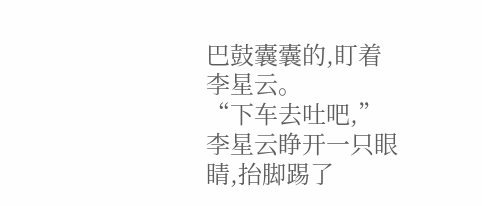巴鼓囊囊的,盯着李星云。
“下车去吐吧,”李星云睁开一只眼睛,抬脚踢了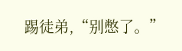踢徒弟,“别憋了。”